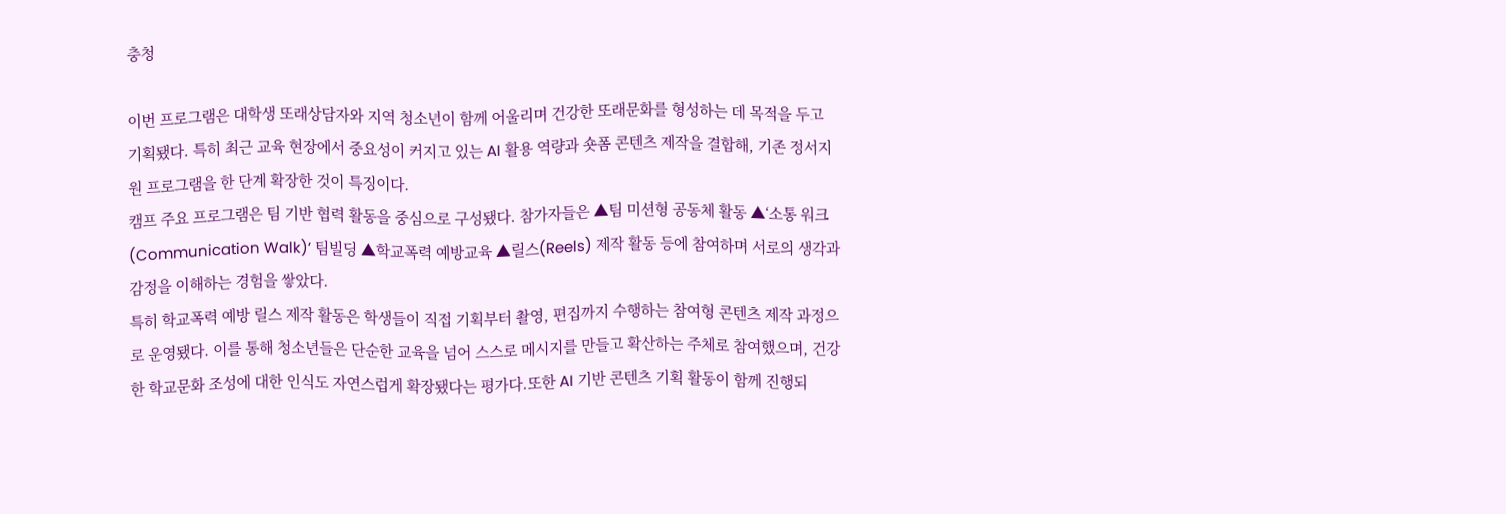충청

이번 프로그램은 대학생 또래상담자와 지역 청소년이 함께 어울리며 건강한 또래문화를 형성하는 데 목적을 두고 기획됐다. 특히 최근 교육 현장에서 중요성이 커지고 있는 AI 활용 역량과 숏폼 콘텐츠 제작을 결합해, 기존 정서지원 프로그램을 한 단계 확장한 것이 특징이다.
캠프 주요 프로그램은 팀 기반 협력 활동을 중심으로 구성됐다. 참가자들은 ▲팀 미션형 공동체 활동 ▲‘소통 워크(Communication Walk)’ 팀빌딩 ▲학교폭력 예방교육 ▲릴스(Reels) 제작 활동 등에 참여하며 서로의 생각과 감정을 이해하는 경험을 쌓았다.
특히 학교폭력 예방 릴스 제작 활동은 학생들이 직접 기획부터 촬영, 편집까지 수행하는 참여형 콘텐츠 제작 과정으로 운영됐다. 이를 통해 청소년들은 단순한 교육을 넘어 스스로 메시지를 만들고 확산하는 주체로 참여했으며, 건강한 학교문화 조성에 대한 인식도 자연스럽게 확장됐다는 평가다.또한 AI 기반 콘텐츠 기획 활동이 함께 진행되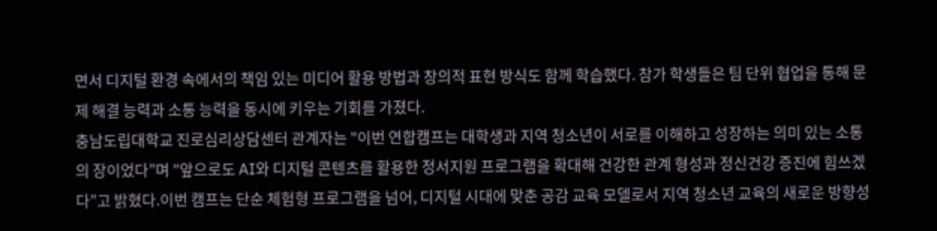면서 디지털 환경 속에서의 책임 있는 미디어 활용 방법과 창의적 표현 방식도 함께 학습했다. 참가 학생들은 팀 단위 협업을 통해 문제 해결 능력과 소통 능력을 동시에 키우는 기회를 가졌다.
충남도립대학교 진로심리상담센터 관계자는 "이번 연합캠프는 대학생과 지역 청소년이 서로를 이해하고 성장하는 의미 있는 소통의 장이었다”며 "앞으로도 AI와 디지털 콘텐츠를 활용한 정서지원 프로그램을 확대해 건강한 관계 형성과 정신건강 증진에 힘쓰겠다”고 밝혔다.이번 캠프는 단순 체험형 프로그램을 넘어, 디지털 시대에 맞춘 공감 교육 모델로서 지역 청소년 교육의 새로운 방향성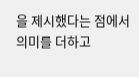을 제시했다는 점에서 의미를 더하고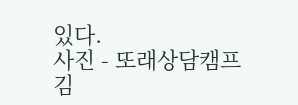있다.
사진 - 또래상담캠프
김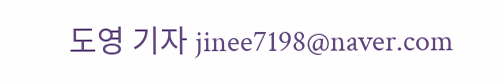도영 기자 jinee7198@naver.com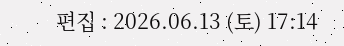편집 : 2026.06.13 (토) 17:14